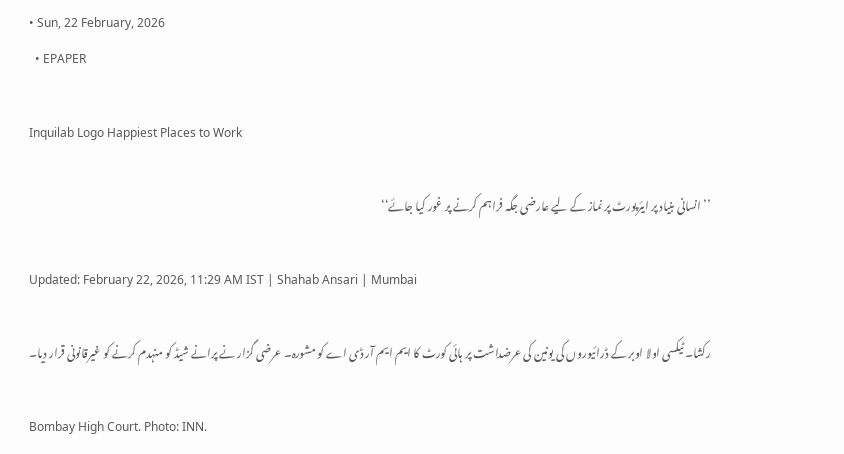• Sun, 22 February, 2026
  • EPAPER

Inquilab Logo Happiest Places to Work

’’انسانی بنیاد پر ایئرپورٹ پر نماز کے لیے عارضی جگہ فراہم کرنے پر غور کیا جائے‘‘

Updated: February 22, 2026, 11:29 AM IST | Shahab Ansari | Mumbai

رکشا۔ ٹیکسی اولا اوبر کے ڈرائیوروں کی یونین کی عرضداشت پر ہائی کورٹ کا ایم ایم آر ڈی اے کو مشورہ۔ عرضی گزار نے پرانے شیڈ کو منہدم کرنے کو غیرقانونی قرار دیا۔

Bombay High Court. Photo: INN.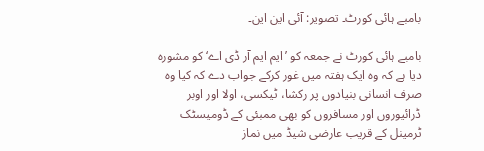بامبے ہائی کورٹ۔ تصویر: آئی این این۔

بامبے ہائی کورٹ نے جمعہ کو ’ایم ایم آر ڈی اے‘ کو مشورہ دیا ہے کہ وہ ایک ہفتہ میں غور کرکے جواب دے کہ کیا وہ صرف انسانی بنیادوں پر رکشا، ٹیکسی، اولا اور اوبر ڈرائیوروں اور مسافروں کو بھی ممبئی کے ڈومیسٹک ٹرمینل کے قریب عارضی شیڈ میں نماز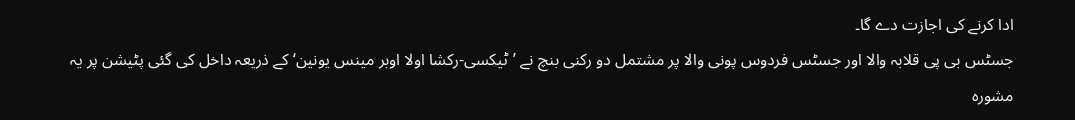ادا کرنے کی اجازت دے گا۔
جسٹس بی پی قلابہ والا اور جسٹس فردوس پونی والا پر مشتمل دو رکنی بنچ نے ’ٹیکسی-رکشا اولا اوبر مینس یونین‘ کے ذریعہ داخل کی گئی پٹیشن پر یہ مشورہ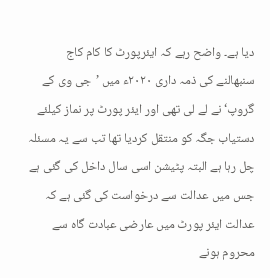دیا ہے۔ واضح رہے کہ ایئرپورٹ کا کام کاج سنبھالنے کی ذمہ داری ۲۰۲۰ء میں ’جی وی کے گروپ‘ نے لے لی تھی اور ایئر پورٹ پر نماز کیلئے دستیاب جگہ کو منتقل کردیا تھا تب سے یہ مسئلہ چل رہا ہے البتہ پٹیشن اسی سال داخل کی گئی ہے جس میں عدالت سے درخواست کی گئی ہے کہ عدالت ایئر پورٹ میں عارضی عبادت گاہ سے محروم ہونے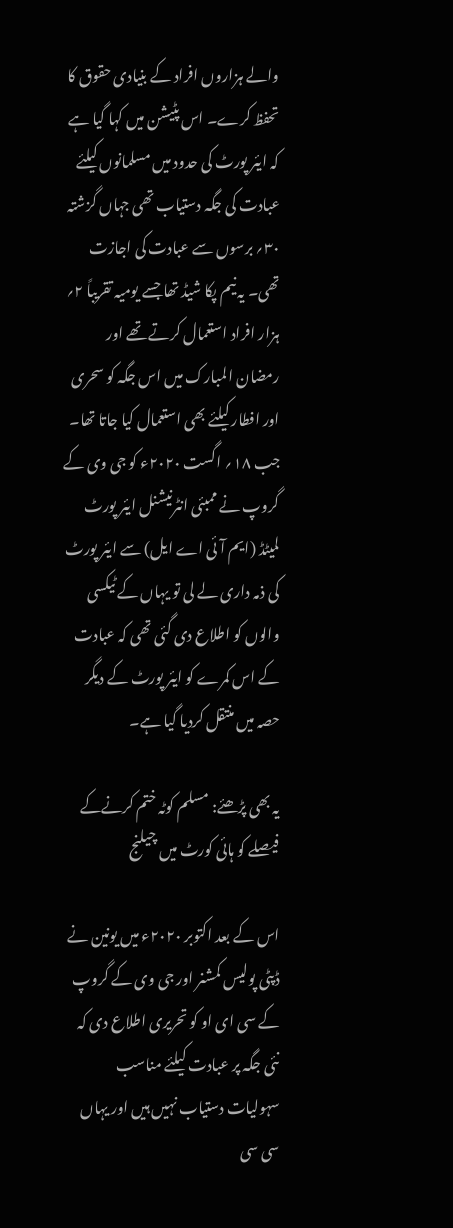والے ہزاروں افراد کے بنیادی حقوق کا تحفظ کرے۔ اس پٹیشن میں کہا گیا ہے کہ ایئر پورٹ کی حدود میں مسلمانوں کیلئے عبادت کی جگہ دستیاب تھی جہاں گزشتہ ۳۰؍ برسوں سے عبادت کی اجازت تھی۔ یہ نیم پکا شیڈ تھا جسے یومیہ تقریباً ۲؍ ہزار افراد استعمال کرتے تھے اور رمضان المبارک میں اس جگہ کو سحری اور افطار کیلئے بھی استعمال کیا جاتا تھا۔ جب ۱۸؍ اگست ۲۰۲۰ء کو جی وی کے گروپ نے ممبئی انٹرنیشنل ایئر پورٹ لمیٹڈ (ایم آئی اے ایل) سے ایئر پورٹ کی ذمہ داری لے لی تو یہاں کے ٹیکسی والوں کو اطلاع دی گئی تھی کہ عبادت کے اس کمرے کو ایئر پورٹ کے دیگر حصہ میں منتقل کردیا گیا ہے۔

یہ بھی پڑھئے: مسلم کوٹہ ختم کرنےکے فیصلے کو ہائی کورٹ میں چیلنج

اس کے بعد اکتوبر ۲۰۲۰ء میں یونین نے ڈپٹی پولیس کمشنر اور جی وی کے گروپ کے سی ای او کو تحریری اطلاع دی کہ نئی جگہ پر عبادت کیلئے مناسب سہولیات دستیاب نہیں ہیں اور یہاں سی سی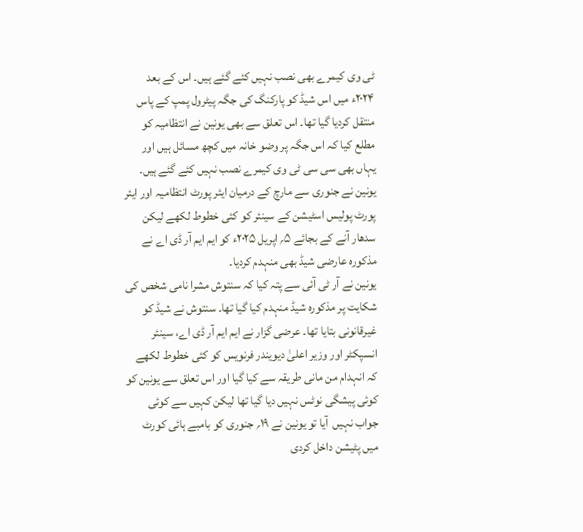ٹی وی کیمرے بھی نصب نہیں کئے گئے ہیں۔ اس کے بعد ۲۰۲۴ء میں اس شیڈ کو پارکنگ کی جگہ پیٹرول پمپ کے پاس منتقل کردیا گیا تھا۔ اس تعلق سے بھی یونین نے انتظامیہ کو مطلع کیا کہ اس جگہ پر وضو خانہ میں کچھ مسائل ہیں اور یہاں بھی سی سی ٹی وی کیمرے نصب نہیں کئے گئے ہیں۔ یونین نے جنوری سے مارچ کے درمیان ایئر پورٹ انتظامیہ اور ایئر پورٹ پولیس اسٹیشن کے سینئر کو کئی خطوط لکھے لیکن سدھار آنے کے بجائے ۵؍ اپریل ۲۰۲۵ء کو ایم ایم آر ڈی اے نے مذکورہ عارضی شیڈ بھی منہدم کردیا۔
یونین نے آر ٹی آئی سے پتہ کیا کہ سنتوش مشرا نامی شخص کی شکایت پر مذکورہ شیڈ منہدم کیا گیا تھا۔ سنتوش نے شیڈ کو غیرقانونی بتایا تھا۔ عرضی گزار نے ایم ایم آر ڈی اے، سینئر انسپکٹر اور وزیر اعلیٰ دیویندر فرنویس کو کئی خطوط لکھے کہ انہدام من مانی طریقہ سے کیا گیا اور اس تعلق سے یونین کو کوئی پیشگی نوٹس نہیں دیا گیا تھا لیکن کہیں سے کوئی جواب نہیں  آیا تو یونین نے ۱۹؍ جنوری کو بامبے ہائی کورٹ میں پٹیشن داخل کردی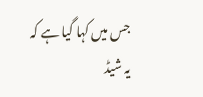جس میں کہا گیا ہے کہ یہ شیڈ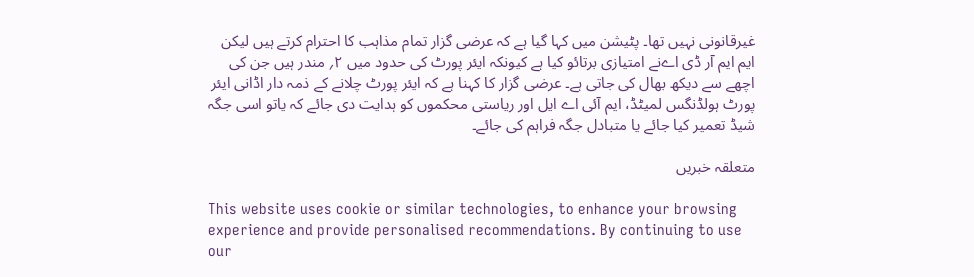غیرقانونی نہیں تھا۔ پٹیشن میں کہا گیا ہے کہ عرضی گزار تمام مذاہب کا احترام کرتے ہیں لیکن ایم ایم آر ڈی اےنے امتیازی برتائو کیا ہے کیونکہ ایئر پورٹ کی حدود میں ۲؍ مندر ہیں جن کی اچھے سے دیکھ بھال کی جاتی ہے۔ عرضی گزار کا کہنا ہے کہ ایئر پورٹ چلانے کے ذمہ دار اڈانی ایئر پورٹ ہولڈنگس لمیٹڈ، ایم آئی اے ایل اور ریاستی محکموں کو ہدایت دی جائے کہ یاتو اسی جگہ شیڈ تعمیر کیا جائے یا متبادل جگہ فراہم کی جائے۔

متعلقہ خبریں

This website uses cookie or similar technologies, to enhance your browsing experience and provide personalised recommendations. By continuing to use our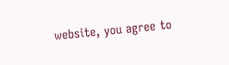website, you agree to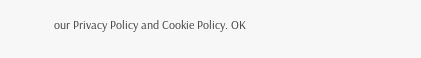our Privacy Policy and Cookie Policy. OK